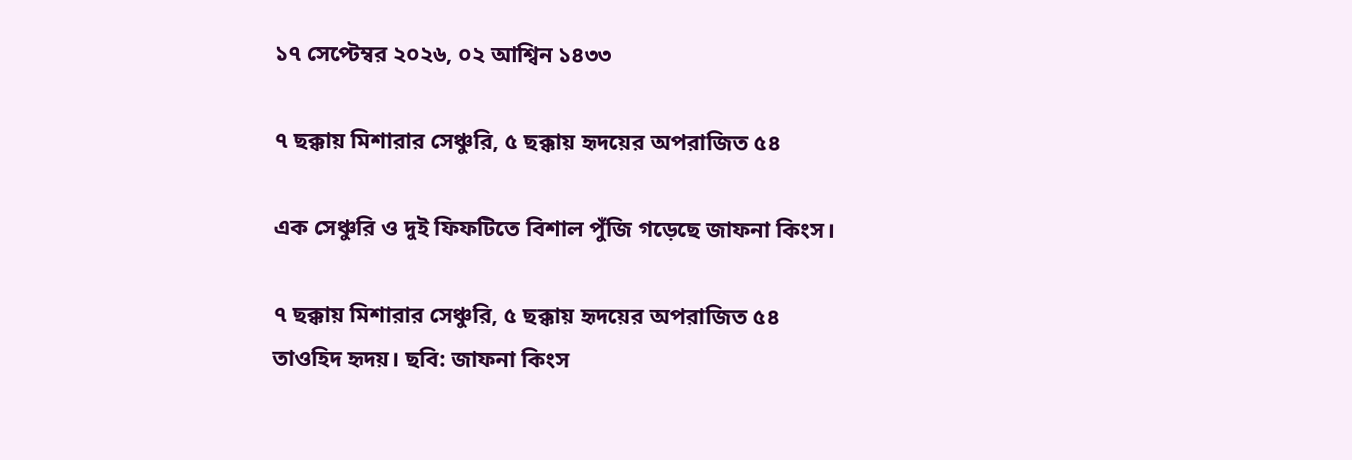১৭ সেপ্টেম্বর ২০২৬, ০২ আশ্বিন ১৪৩৩

৭ ছক্কায় মিশারার সেঞ্চুরি, ৫ ছক্কায় হৃদয়ের অপরাজিত ৫৪

এক সেঞ্চুরি ও দুই ফিফটিতে বিশাল পুঁজি গড়েছে জাফনা কিংস।

৭ ছক্কায় মিশারার সেঞ্চুরি, ৫ ছক্কায় হৃদয়ের অপরাজিত ৫৪
তাওহিদ হৃদয়। ছবি: জাফনা কিংস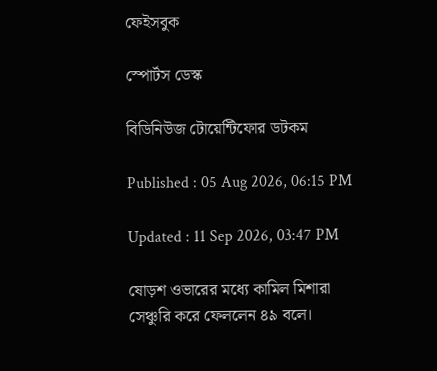ফেইসবুক

স্পোর্টস ডেস্ক

বিডিনিউজ টোয়েন্টিফোর ডটকম

Published : 05 Aug 2026, 06:15 PM

Updated : 11 Sep 2026, 03:47 PM

ষোড়শ ওভারের মধ্যে কামিল মিশারা সেঞ্চুরি করে ফেললেন ৪৯ বলে।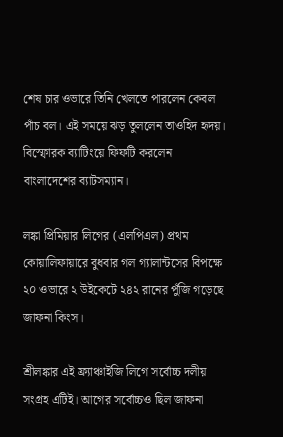শেষ চার ওভারে তিনি খেলতে পারলেন কেবল পাঁচ বল। এই সময়ে ঝড় তুললেন তাওহিদ হৃদয়। বিস্ফোরক ব্যাটিংয়ে ফিফটি করলেন বাংলাদেশের ব্যাটসম্যান।

লঙ্কা প্রিমিয়ার লিগের (এলপিএল) প্রথম কোয়ালিফায়ারে বুধবার গল গ্যালান্টসের বিপক্ষে ২০ ওভারে ২ উইকেটে ২৪২ রানের পুঁজি গড়েছে জাফনা কিংস।

শ্রীলঙ্কার এই ফ্র্যাঞ্চাইজি লিগে সর্বোচ্চ দলীয় সংগ্রহ এটিই। আগের সর্বোচ্চও ছিল জাফনা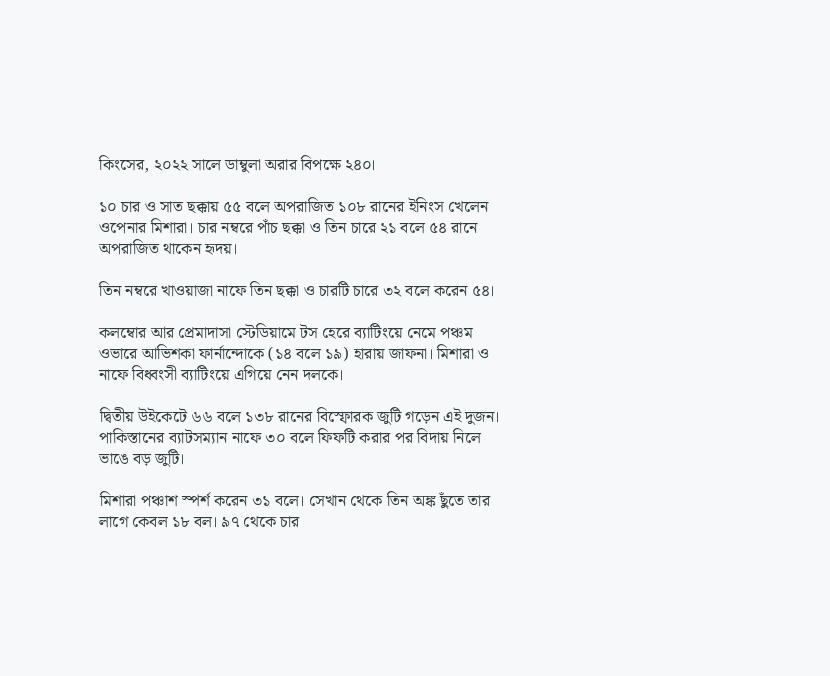কিংসের, ২০২২ সালে ডাম্বুলা অরার বিপক্ষে ২৪০।

১০ চার ও সাত ছক্কায় ৫৫ বলে অপরাজিত ১০৮ রানের ইনিংস খেলেন ওপেনার মিশারা। চার নম্বরে পাঁচ ছক্কা ও তিন চারে ২১ বলে ৫৪ রানে অপরাজিত থাকেন হৃদয়।

তিন নম্বরে খাওয়াজা নাফে তিন ছক্কা ও চারটি চারে ৩২ বলে করেন ৫৪।

কলম্বোর আর প্রেমাদাসা স্টেডিয়ামে টস হেরে ব্যাটিংয়ে নেমে পঞ্চম ওভারে আভিশকা ফার্নান্দোকে (১৪ বলে ১৯) হারায় জাফনা। মিশারা ও নাফে বিধ্বংসী ব্যাটিংয়ে এগিয়ে নেন দলকে।

দ্বিতীয় উইকেটে ৬৬ বলে ১৩৮ রানের বিস্ফোরক জুটি গড়েন এই দুজন। পাকিস্তানের ব্যাটসম্যান নাফে ৩০ বলে ফিফটি করার পর বিদায় নিলে ভাঙে বড় জুটি।

মিশারা পঞ্চাশ স্পর্শ করেন ৩১ বলে। সেখান থেকে তিন অঙ্ক ছুঁতে তার লাগে কেবল ১৮ বল। ৯৭ থেকে চার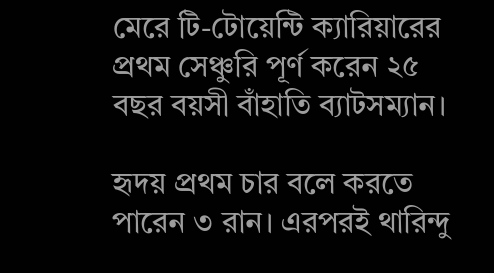মেরে টি-টোয়েন্টি ক্যারিয়ারের প্রথম সেঞ্চুরি পূর্ণ করেন ২৫ বছর বয়সী বাঁহাতি ব্যাটসম্যান।

হৃদয় প্রথম চার বলে করতে পারেন ৩ রান। এরপরই থারিন্দু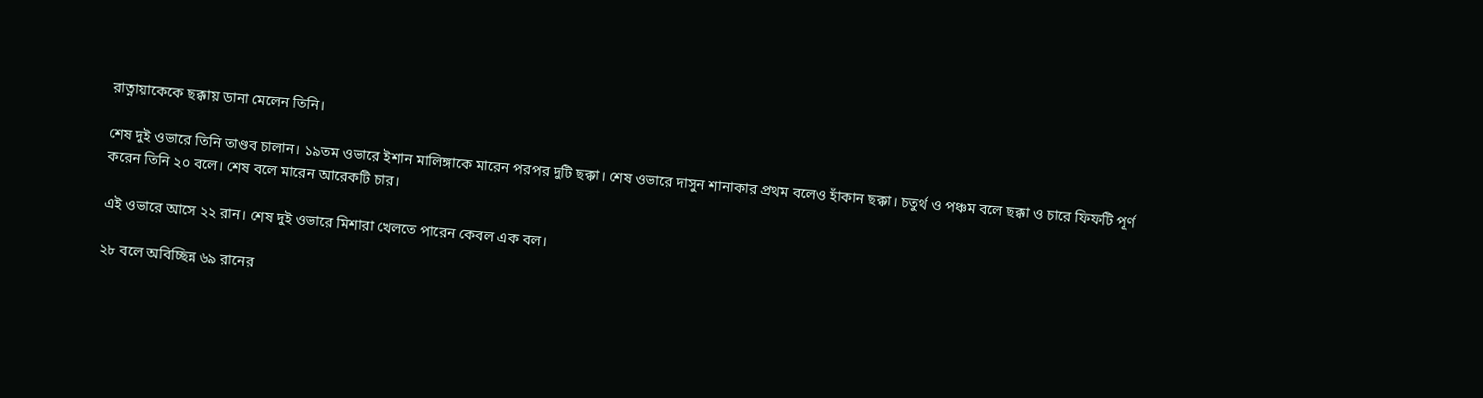রাত্নায়াকেকে ছক্কায় ডানা মেলেন তিনি।

শেষ দুই ওভারে তিনি তাণ্ডব চালান। ১৯তম ওভারে ইশান মালিঙ্গাকে মারেন পরপর দুটি ছক্কা। শেষ ওভারে দাসুন শানাকার প্রথম বলেও হাঁকান ছক্কা। চতুর্থ ও পঞ্চম বলে ছক্কা ও চারে ফিফটি পূর্ণ করেন তিনি ২০ বলে। শেষ বলে মারেন আরেকটি চার।

এই ওভারে আসে ২২ রান। শেষ দুই ওভারে মিশারা খেলতে পারেন কেবল এক বল।

২৮ বলে অবিচ্ছিন্ন ৬৯ রানের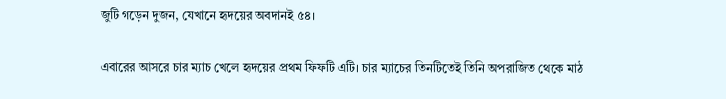জুটি গড়েন দুজন, যেখানে হৃদয়ের অবদানই ৫৪।

এবারের আসরে চার ম্যাচ খেলে হৃদয়ের প্রথম ফিফটি এটি। চার ম্যাচের তিনটিতেই তিনি অপরাজিত থেকে মাঠ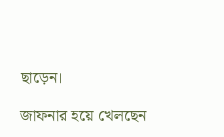ছাড়েন।

জাফনার হয়ে খেলছেন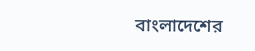বাংলাদেশের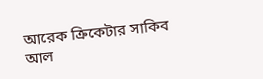আরেক ক্রিকেটার সাকিব আল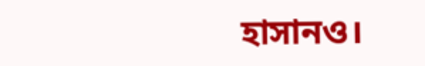হাসানও।